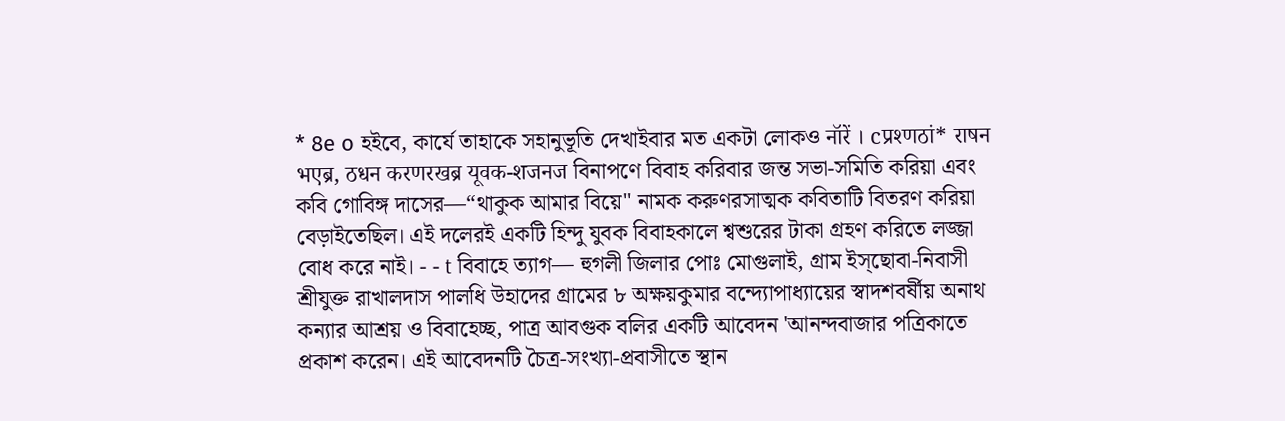* 8е о হইবে, কার্যে তাহাকে সহানুভূতি দেখাইবার মত একটা লোকও नॉरें । cप्रश्णठां* राषन भएब्र, ठधन करणरखब्र यूवक-शजनज বিনাপণে বিবাহ করিবার জন্ত সভা-সমিতি করিয়া এবং কবি গোবিঙ্গ দাসের—“থাকুক আমার বিয়ে" নামক করুণরসাত্মক কবিতাটি বিতরণ করিয়া বেড়াইতেছিল। এই দলেরই একটি হিন্দু যুবক বিবাহকালে শ্বশুরের টাকা গ্রহণ করিতে লজ্জা বোধ করে নাই। - - t বিবাহে ত্যাগ— হুগলী জিলার পোঃ মোগুলাই, গ্রাম ইস্ছোবা-নিবাসী শ্ৰীযুক্ত রাখালদাস পালধি উহাদের গ্রামের ৮ অক্ষয়কুমার বন্দ্যোপাধ্যায়ের স্বাদশবর্ষীয় অনাথ কন্যার আশ্রয় ও বিবাহেচ্ছ, পাত্র আবগুক বলির একটি আবেদন 'আনন্দবাজার পত্রিকাতে প্রকাশ করেন। এই আবেদনটি চৈত্র-সংখ্যা-প্রবাসীতে স্থান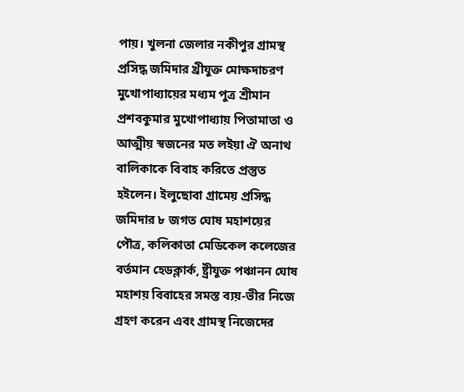পায়। খুলনা জেলার নকীপুর গ্রামস্থ প্রসিদ্ধ জমিদার খ্ৰীযুক্ত মোক্ষদাচরণ মুখোপাধ্যায়ের মধ্যম পুত্ৰ শ্ৰীমান প্রশবকুমার মুখোপাধ্যায় পিতামাতা ও আত্মীয় স্বজনের মত লইয়া ঐ অনাথ বালিকাকে বিবাহ করিতে প্রস্তুত হইলেন। ইলুছোবা গ্রামেয় প্রসিদ্ধ জমিদার ৮ জগত ঘোষ মহাশয়ের পৌত্র, কলিকাতা মেডিকেল কলেজের বর্তমান হেডক্লার্ক, ষ্ট্ৰীযুক্ত পঞ্চানন ঘোষ মহাশয় বিবাহের সমস্ত ব্যয়-ভীর নিজে গ্রহণ করেন এবং গ্রামস্থ নিজেদের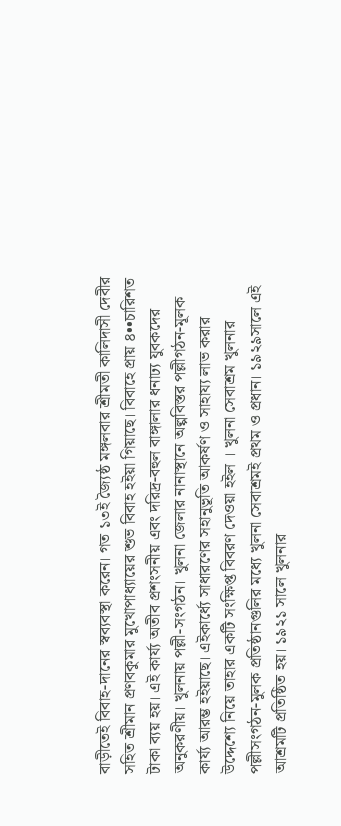বাড়ীতেই বিবাহ-দানের স্বব্যবস্থা করেন। গত ১৩ই জ্যৈষ্ঠ মঙ্গলবার শ্ৰীমতী কালিদাসী দেবীর সহিত শ্ৰীমান প্রণবকুমার মুখোপাধ্যায়ের শুভ বিবাহ হইয়া গিয়াছে। বিবাহে প্রায় ৪••চারিশত টাকা ব্যয় হয়। এই কাৰ্য্য অতীব প্রশংসনীয় এবং দরিদ্র-বহুল বাঙ্গালার ধনাঢ্য যুবকদের অনুকরণীয়। খুলনায় পল্লী-সংগঠন। খুলনা জেলার নানাস্থানে অল্পবিস্তর পল্লীগঠন-মূলক কাৰ্য্য আরম্ভ হইয়াছে। এইকার্ধ্যে সাধারণের সহানুভূতি আকর্ষণ ও সাহায্য লাভ করার উদ্দেশ্যে নিয়ে তাহার একটি সংক্ষিপ্ত বিবরণ দেওয়া হইল । খুলনা সেবাশ্রম খুলনার পল্লীসংগঠন-মুলক প্রতিষ্ঠানগুলির মধ্যে খুলনা সেবাশ্রমই প্রথম ও প্রধান। ১৯২৯সালে এই আশ্রমটি প্রতিষ্ঠিত হয়। ১৯২১ সালে খুলনার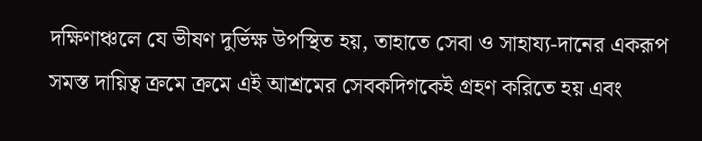দক্ষিণাঞ্চলে যে ভীষণ দুর্ভিক্ষ উপস্থিত হয়, তাহাতে সেবা ও সাহায্য-দানের একরূপ সমস্ত দায়িত্ব ক্রমে ক্রমে এই আশ্রমের সেবকদিগকেই গ্রহণ করিতে হয় এবং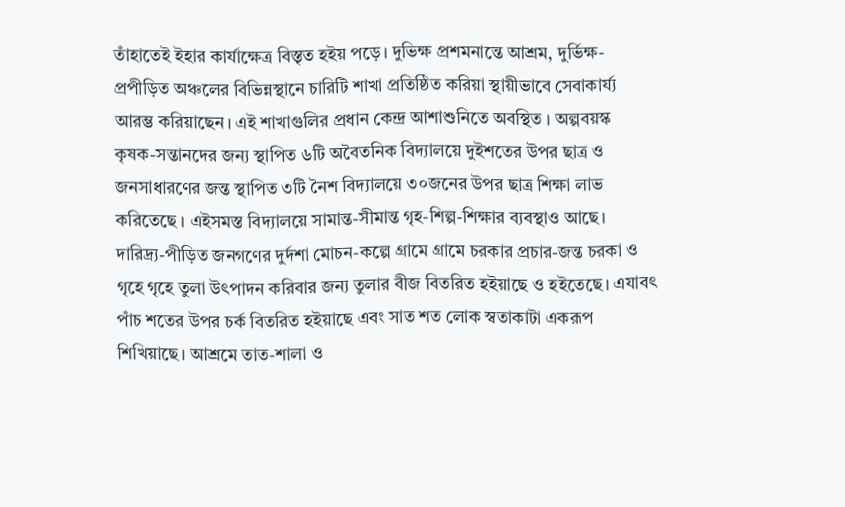তাঁহাতেই ইহার কার্যাক্ষেত্র বিস্তৃত হইয় পড়ে। দুভিক্ষ প্রশমনান্তে আশ্রম, দুর্ভিক্ষ-প্ৰপীড়িত অঞ্চলের বিভিন্নস্থানে চারিটি শাখা প্রতিষ্ঠিত করিয়া স্থায়ীভাবে সেবাকাৰ্য্য আরম্ভ করিয়াছেন। এই শাখাগুলির প্রধান কেন্দ্র আশাশুনিতে অবস্থিত । অল্পবয়স্ক কৃষক-সন্তানদের জন্য স্থাপিত ৬টি অবৈতনিক বিদ্যালয়ে দুইশতের উপর ছাত্র ও জনসাধারণের জন্ত স্থাপিত ৩টি নৈশ বিদ্যালয়ে ৩০জনের উপর ছাত্র শিক্ষা লাভ করিতেছে । এইসমস্ত বিদ্যালয়ে সামান্ত-সীমান্ত গৃহ-শিল্প-শিক্ষার ব্যবস্থাও আছে। দারিদ্র্য-পীড়িত জনগণের দুর্দশা মোচন-কল্পে গ্রামে গ্রামে চরকার প্রচার-জন্ত চরকা ও গৃহে গৃহে তুলা উৎপাদন করিবার জন্য তুলার বীজ বিতরিত হইয়াছে ও হইতেছে। এযাবৎ পাঁচ শতের উপর চর্ক বিতরিত হইয়াছে এবং সাত শত লোক স্বতাকাটা একরূপ শিখিয়াছে। আশ্রমে তাত-শালা ও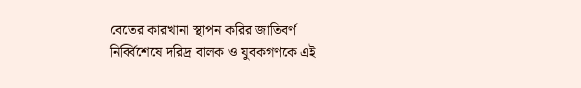বেতের কারখানা স্থাপন করির জাতিবর্ণ নিৰ্ব্বিশেষে দরিদ্র বালক ও যুবকগণকে এই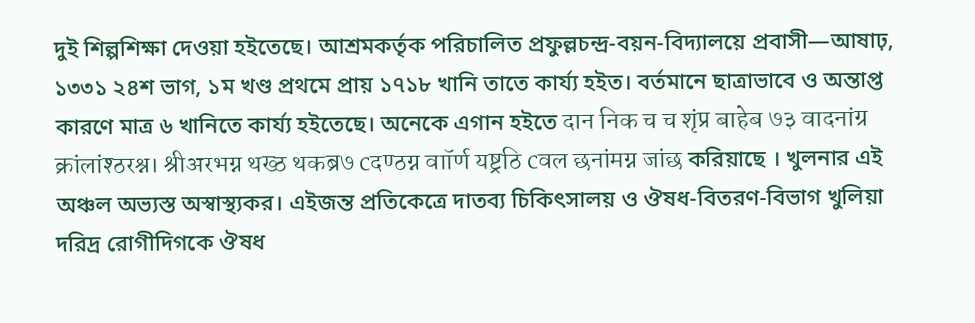দুই শিল্পশিক্ষা দেওয়া হইতেছে। আশ্রমকর্তৃক পরিচালিত প্রফুল্লচন্দ্র-বয়ন-বিদ্যালয়ে প্রবাসী—আষাঢ়, ১৩৩১ ২৪শ ভাগ, ১ম খণ্ড প্রথমে প্রায় ১৭১৮ খানি তাতে কাৰ্য্য হইত। বর্তমানে ছাত্রাভাবে ও অন্তাপ্ত কারণে মাত্ৰ ৬ খানিতে কাৰ্য্য হইতেছে। অনেকে এগান হইতে दान निक च च शृंप्र बाहेब ७३ वादनांग्र क्रांलांश्ठरश्न। श्रीअरभग्न थख्ठ थकब्र७ cदण्ठग्न वाॉर्ण यष्ट्रठि cवल छनांमग्न जांछ করিয়াছে । খুলনার এই অঞ্চল অভ্যস্ত অস্বাস্থ্যকর। এইজন্ত প্রতিকেত্রে দাতব্য চিকিৎসালয় ও ঔষধ-বিতরণ-বিভাগ খুলিয়া দরিদ্র রোগীদিগকে ঔষধ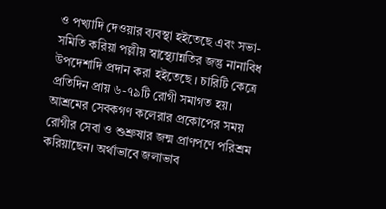ও পখ্যাদি দেওয়ার ব্যবস্থা হইতেছে এবং সভা-সমিতি করিয়া পল্লীয় স্বাস্থ্যোন্নতির জন্তু নানাবিধ উপদেশাদি প্রদান করা হইতেছে । চারিটি কেত্রে প্রতিদিন প্রায় ৬-৭৯টি রোগী সমাগত হয়। আশ্রমের সেবকগণ কলেরার প্রকোপের সময় রোগীর সেবা ও শুশ্ৰুষার জন্ম প্রাণপণে পরিশ্রম করিয়াছেন। অর্থাভাবে জলাভাব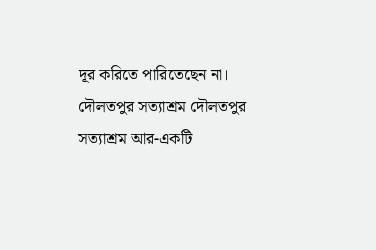দূর করিতে পারিতেছেন না। দৌলতপুর সত্যাশ্রম দৌলতপুর সত্যাশ্রম আর-একটি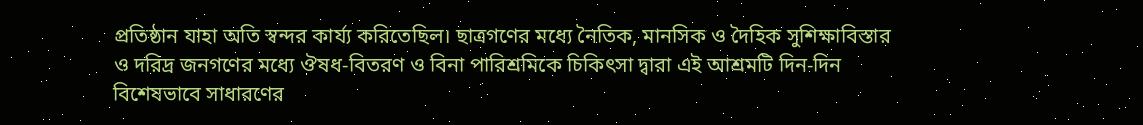প্রতিষ্ঠান যাহা অতি স্বন্দর কার্য্য করিতেছিল। ছাত্ৰগণের মধ্যে নৈতিক, মানসিক ও দৈহিক সুশিক্ষাবিস্তার ও দরিদ্র জনগণের মধ্যে ঔষধ-বিতরণ ও বিনা পারিশ্রমিকে চিকিৎসা দ্বারা এই আশ্রমটি দিন-দিন বিশেষভাবে সাধারণের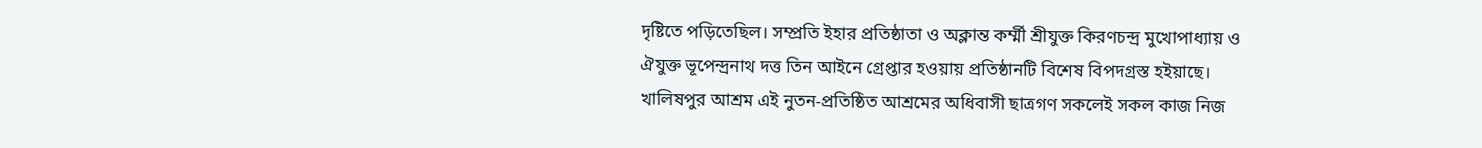দৃষ্টিতে পড়িতেছিল। সম্প্রতি ইহার প্রতিষ্ঠাতা ও অক্লান্ত কৰ্ম্মী শ্ৰীযুক্ত কিরণচন্দ্র মুখোপাধ্যায় ও ঐযুক্ত ভূপেন্দ্রনাথ দত্ত তিন আইনে গ্রেপ্তার হওয়ায় প্রতিষ্ঠানটি বিশেষ বিপদগ্রস্ত হইয়াছে। খালিষপুর আশ্রম এই নুতন-প্রতিষ্ঠিত আশ্রমের অধিবাসী ছাত্রগণ সকলেই সকল কাজ নিজ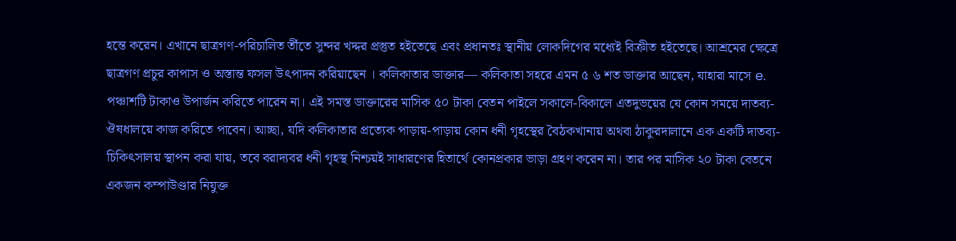হন্তে করেন। এখানে ছাত্রগণ-পরিচালিত র্তীতে সুন্দর খদ্দর প্রস্তুত হইতেছে এবং প্রধানতঃ স্থানীয় লোকদিগের মধ্যেই বিক্রীত হইতেছে। আশ্রমের ক্ষেত্রে ছাত্রগণ প্রচুর কাপাস ও অস্তান্ত ফসল উৎপাদন করিয়াছেন । কলিকাতার ডাক্তার— কলিকাতা সহরে এমন ৫ ৬ শত ডাক্তার আছেন, যাহারা মাসে e. পঞ্চাশটি টাকাও উপার্জন করিতে পারেন না। এই সমস্ত ডাক্তারের মাসিক ৫০ টাকা বেতন পাইলে সকালে-বিকালে এতদুভয়ের যে কোন সময়ে দাতব্য-ঔষধালয়ে কাজ করিতে পাবেন। আচ্ছা, যদি কলিকাতার প্রত্যেক পাড়ায়-পাড়ায় কোন ধনী গৃহস্থের বৈঠকখানায় অথবা ঠাকুরদালানে এক একটি দাতব্য-চিকিৎসালয় স্থাপন করা যায়, তবে বরাদ্যবর ধনী গৃহস্থ নিশ্চয়ই সাধারণের হিতার্থে কোনপ্রকার ভাড়া গ্রহণ করেন না। তার পর মাসিক ২০ টাকা বেতনে একজন কম্পাউণ্ডার নিযুক্ত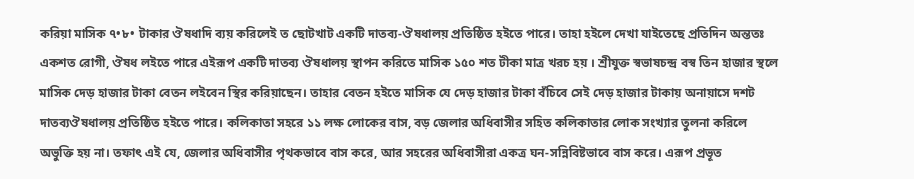করিয়া মাসিক ৭•৮• টাকার ঔষধাদি ব্যয় করিলেই ত ছোটখাট একটি দাতব্য-ঔষধালয় প্রতিষ্ঠিত হইতে পারে। তাহা হইলে দেখা যাইতেছে প্রতিদিন অন্ততঃ একশত রোগী, ঔষধ লইতে পারে এইরূপ একটি দাতব্য ঔষধালয় স্থাপন করিতে মাসিক ১৫০ শত টীকা মাত্র খরচ হয় । শ্ৰীযুক্ত স্বভাষচন্দ্র বস্ব তিন হাজার স্থলে মাসিক দেড় হাজার টাকা বেতন লইবেন স্থির করিয়াছেন। তাহার বেতন হইতে মাসিক যে দেড় হাজার টাকা বঁচিবে সেই দেড় হাজার টাকায় অনায়াসে দশট দাতব্যঔষধালয় প্রতিষ্ঠিত হইতে পারে। কলিকাতা সহরে ১১ লক্ষ লোকের বাস, বড় জেলার অধিবাসীর সহিত কলিকাতার লোক সংখ্যার তুলনা করিলে অভুক্তি হয় না। তফাৎ এই যে, জেলার অধিবাসীর পৃথকভাবে বাস করে, আর সহরের অধিবাসীরা একত্র ঘন-সন্নিবিষ্টভাবে বাস করে। এরূপ প্রভূত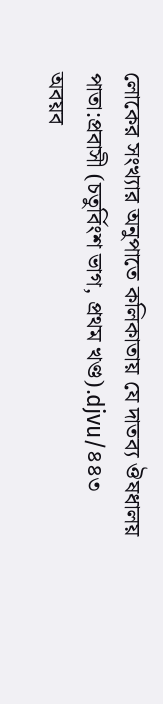লোকের সংখ্যার অনুপাতে কলিকাতায় যে দাতব্য ঔষধালয়
পাতা:প্রবাসী (চতুর্বিংশ ভাগ, প্রথম খণ্ড).djvu/৪৪৩
অবয়ব